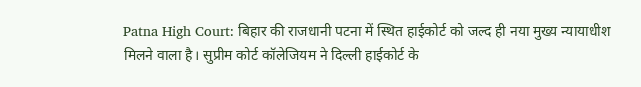Patna High Court: बिहार की राजधानी पटना में स्थित हाईकोर्ट को जल्द ही नया मुख्य न्यायाधीश मिलने वाला है। सुप्रीम कोर्ट कॉलेजियम ने दिल्ली हाईकोर्ट के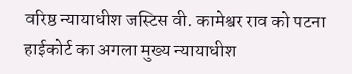वरिष्ठ न्यायाधीश जस्टिस वी. कामेश्वर राव को पटना हाईकोर्ट का अगला मुख्य न्यायाधीश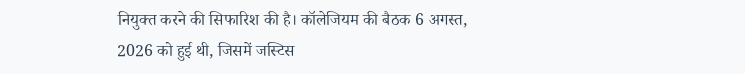नियुक्त करने की सिफारिश की है। कॉलेजियम की बैठक 6 अगस्त, 2026 को हुई थी, जिसमें जस्टिस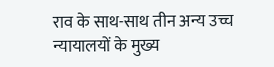राव के साथ-साथ तीन अन्य उच्च न्यायालयों के मुख्य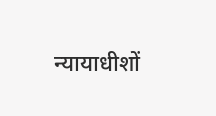न्यायाधीशों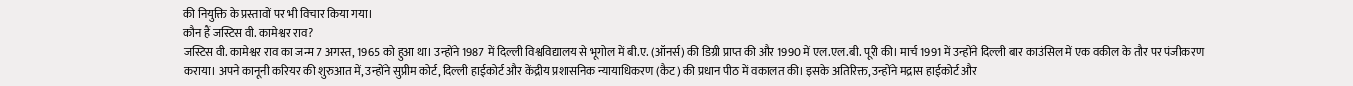की नियुक्ति के प्रस्तावों पर भी विचार किया गया।
कौन हैं जस्टिस वी. कामेश्वर राव?
जस्टिस वी. कामेश्वर राव का जन्म 7 अगस्त, 1965 को हुआ था। उन्होंने 1987 में दिल्ली विश्वविद्यालय से भूगोल में बी.ए. (ऑनर्स) की डिग्री प्राप्त की और 1990 में एल.एल.बी. पूरी की। मार्च 1991 में उन्होंने दिल्ली बार काउंसिल में एक वकील के तौर पर पंजीकरण कराया। अपने कानूनी करियर की शुरुआत में, उन्होंने सुप्रीम कोर्ट, दिल्ली हाईकोर्ट और केंद्रीय प्रशासनिक न्यायाधिकरण (कैट) की प्रधान पीठ में वकालत की। इसके अतिरिक्त, उन्होंने मद्रास हाईकोर्ट और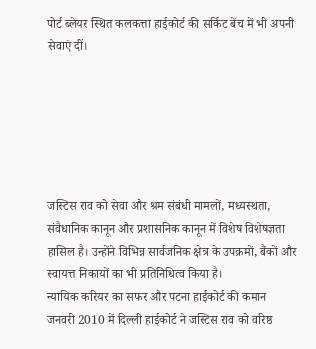पोर्ट ब्लेयर स्थित कलकत्ता हाईकोर्ट की सर्किट बेंच में भी अपनी सेवाएं दीं।






जस्टिस राव को सेवा और श्रम संबंधी मामलों, मध्यस्थता, संवैधानिक कानून और प्रशासनिक कानून में विशेष विशेषज्ञता हासिल है। उन्होंने विभिन्न सार्वजनिक क्षेत्र के उपक्रमों, बैंकों और स्वायत्त निकायों का भी प्रतिनिधित्व किया है।
न्यायिक करियर का सफर और पटना हाईकोर्ट की कमान
जनवरी 2010 में दिल्ली हाईकोर्ट ने जस्टिस राव को वरिष्ठ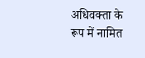अधिवक्ता के रूप में नामित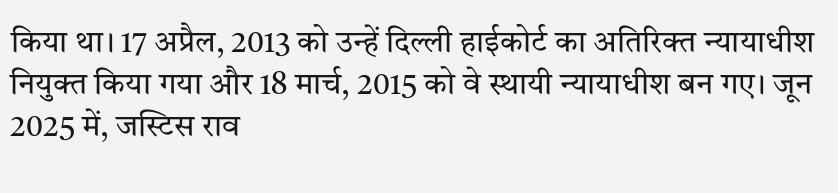किया था। 17 अप्रैल, 2013 को उन्हें दिल्ली हाईकोर्ट का अतिरिक्त न्यायाधीश नियुक्त किया गया और 18 मार्च, 2015 को वे स्थायी न्यायाधीश बन गए। जून 2025 में, जस्टिस राव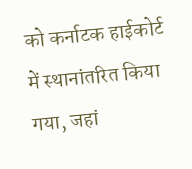को कर्नाटक हाईकोर्ट में स्थानांतरित किया गया, जहां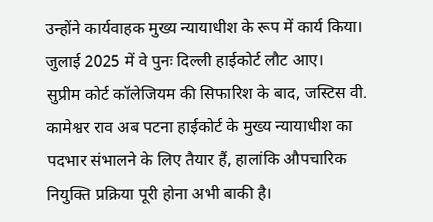उन्होंने कार्यवाहक मुख्य न्यायाधीश के रूप में कार्य किया। जुलाई 2025 में वे पुनः दिल्ली हाईकोर्ट लौट आए।
सुप्रीम कोर्ट कॉलेजियम की सिफारिश के बाद, जस्टिस वी. कामेश्वर राव अब पटना हाईकोर्ट के मुख्य न्यायाधीश का पदभार संभालने के लिए तैयार हैं, हालांकि औपचारिक नियुक्ति प्रक्रिया पूरी होना अभी बाकी है।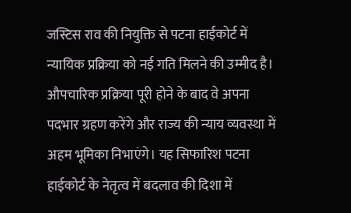जस्टिस राव की नियुक्ति से पटना हाईकोर्ट में न्यायिक प्रक्रिया को नई गति मिलने की उम्मीद है। औपचारिक प्रक्रिया पूरी होने के बाद वे अपना पदभार ग्रहण करेंगे और राज्य की न्याय व्यवस्था में अहम भूमिका निभाएंगे। यह सिफारिश पटना हाईकोर्ट के नेतृत्व में बदलाव की दिशा में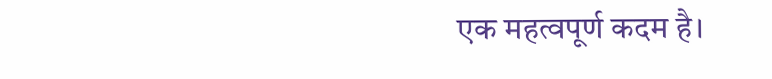एक महत्वपूर्ण कदम है।